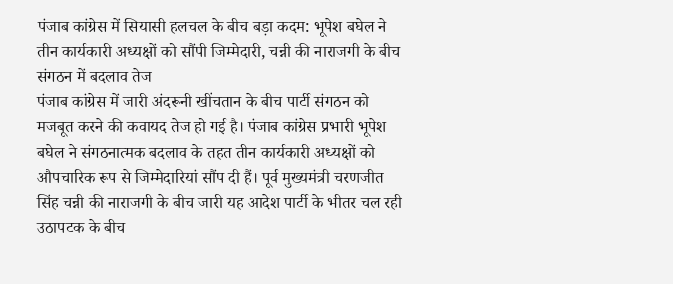पंजाब कांग्रेस में सियासी हलचल के बीच बड़ा कदम: भूपेश बघेल ने तीन कार्यकारी अध्यक्षों को सौंपी जिम्मेदारी, चन्नी की नाराजगी के बीच संगठन में बदलाव तेज
पंजाब कांग्रेस में जारी अंदरूनी खींचतान के बीच पार्टी संगठन को मजबूत करने की कवायद तेज हो गई है। पंजाब कांग्रेस प्रभारी भूपेश बघेल ने संगठनात्मक बदलाव के तहत तीन कार्यकारी अध्यक्षों को औपचारिक रूप से जिम्मेदारियां सौंप दी हैं। पूर्व मुख्यमंत्री चरणजीत सिंह चन्नी की नाराजगी के बीच जारी यह आदेश पार्टी के भीतर चल रही उठापटक के बीच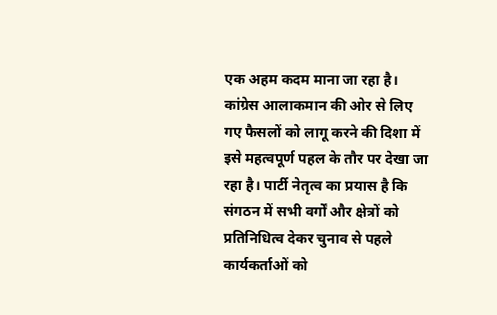एक अहम कदम माना जा रहा है।
कांग्रेस आलाकमान की ओर से लिए गए फैसलों को लागू करने की दिशा में इसे महत्वपूर्ण पहल के तौर पर देखा जा रहा है। पार्टी नेतृत्व का प्रयास है कि संगठन में सभी वर्गों और क्षेत्रों को प्रतिनिधित्व देकर चुनाव से पहले कार्यकर्ताओं को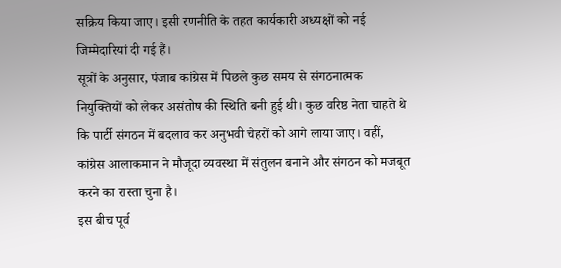सक्रिय किया जाए। इसी रणनीति के तहत कार्यकारी अध्यक्षों को नई जिम्मेदारियां दी गई हैं।
सूत्रों के अनुसार, पंजाब कांग्रेस में पिछले कुछ समय से संगठनात्मक नियुक्तियों को लेकर असंतोष की स्थिति बनी हुई थी। कुछ वरिष्ठ नेता चाहते थे कि पार्टी संगठन में बदलाव कर अनुभवी चेहरों को आगे लाया जाए। वहीं, कांग्रेस आलाकमान ने मौजूदा व्यवस्था में संतुलन बनाने और संगठन को मजबूत करने का रास्ता चुना है।
इस बीच पूर्व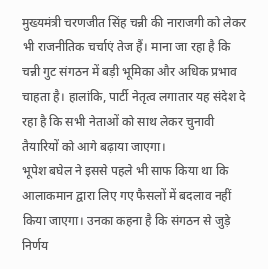मुख्यमंत्री चरणजीत सिंह चन्नी की नाराजगी को लेकर भी राजनीतिक चर्चाएं तेज हैं। माना जा रहा है कि चन्नी गुट संगठन में बड़ी भूमिका और अधिक प्रभाव चाहता है। हालांकि, पार्टी नेतृत्व लगातार यह संदेश दे रहा है कि सभी नेताओं को साथ लेकर चुनावी तैयारियों को आगे बढ़ाया जाएगा।
भूपेश बघेल ने इससे पहले भी साफ किया था कि आलाकमान द्वारा लिए गए फैसलों में बदलाव नहीं किया जाएगा। उनका कहना है कि संगठन से जुड़े निर्णय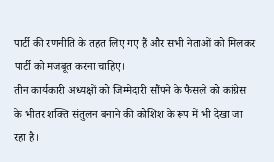पार्टी की रणनीति के तहत लिए गए हैं और सभी नेताओं को मिलकर पार्टी को मजबूत करना चाहिए।
तीन कार्यकारी अध्यक्षों को जिम्मेदारी सौंपने के फैसले को कांग्रेस के भीतर शक्ति संतुलन बनाने की कोशिश के रूप में भी देखा जा रहा है।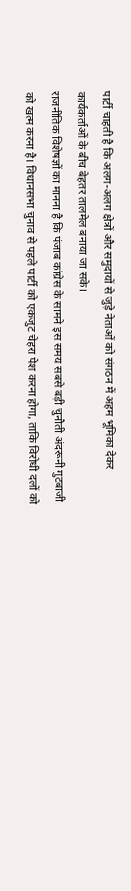पार्टी चाहती है कि अलग-अलग क्षेत्रों और समुदायों से जुड़े नेताओं को संगठन में अहम भूमिका देकर कार्यकर्ताओं के बीच बेहतर तालमेल बनाया जा सके।
राजनीतिक विशेषज्ञों का मानना है कि पंजाब कांग्रेस के सामने इस समय सबसे बड़ी चुनौती अंदरूनी गुटबाजी को खत्म करना है। विधानसभा चुनाव से पहले पार्टी को एकजुट चेहरा पेश करना होगा, ताकि विरोधी दलों को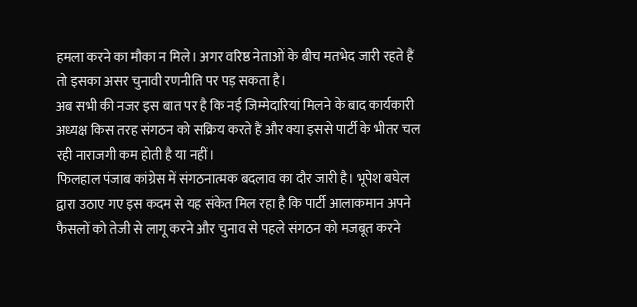हमला करने का मौका न मिले। अगर वरिष्ठ नेताओं के बीच मतभेद जारी रहते हैं तो इसका असर चुनावी रणनीति पर पड़ सकता है।
अब सभी की नजर इस बात पर है कि नई जिम्मेदारियां मिलने के बाद कार्यकारी अध्यक्ष किस तरह संगठन को सक्रिय करते हैं और क्या इससे पार्टी के भीतर चल रही नाराजगी कम होती है या नहीं।
फिलहाल पंजाब कांग्रेस में संगठनात्मक बदलाव का दौर जारी है। भूपेश बघेल द्वारा उठाए गए इस कदम से यह संकेत मिल रहा है कि पार्टी आलाकमान अपने फैसलों को तेजी से लागू करने और चुनाव से पहले संगठन को मजबूत करने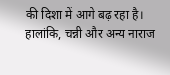की दिशा में आगे बढ़ रहा है। हालांकि, चन्नी और अन्य नाराज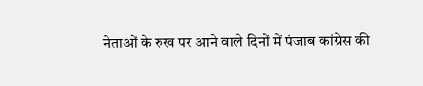नेताओं के रुख पर आने वाले दिनों में पंजाब कांग्रेस की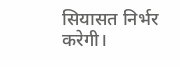सियासत निर्भर करेगी।